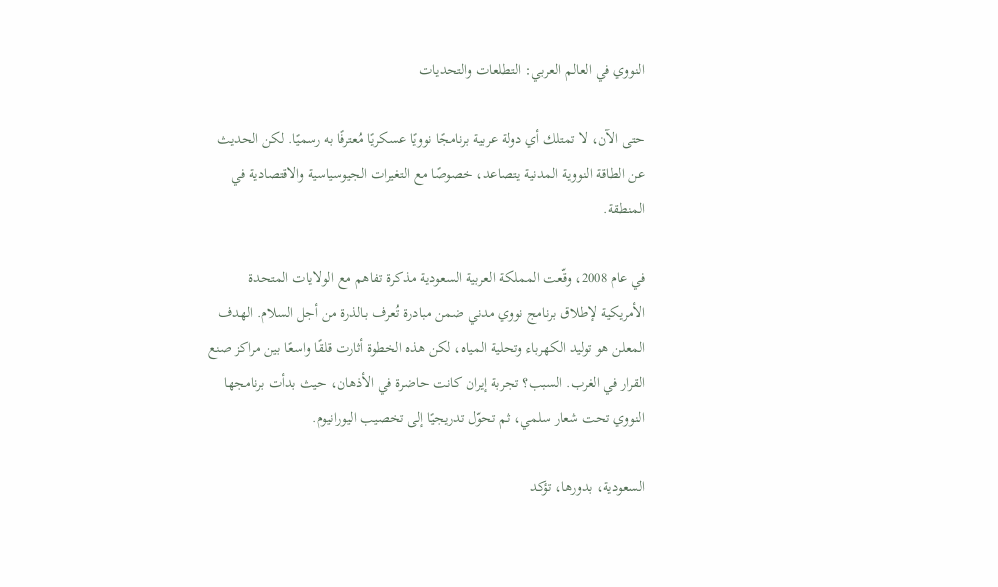النووي في العالم العربي: التطلعات والتحديات

حتى الآن، لا تمتلك أي دولة عربية برنامجًا نوويًا عسكريًا مُعترفًا به رسميًا. لكن الحديث عن الطاقة النووية المدنية يتصاعد، خصوصًا مع التغيرات الجيوسياسية والاقتصادية في المنطقة.

في عام 2008، وقّعت المملكة العربية السعودية مذكرة تفاهم مع الولايات المتحدة الأمريكية لإطلاق برنامج نووي مدني ضمن مبادرة تُعرف بـالذرة من أجل السلام. الهدف المعلن هو توليد الكهرباء وتحلية المياه، لكن هذه الخطوة أثارت قلقًا واسعًا بين مراكز صنع القرار في الغرب. السبب؟ تجربة إيران كانت حاضرة في الأذهان، حيث بدأت برنامجها النووي تحت شعار سلمي، ثم تحوّل تدريجيًا إلى تخصيب اليورانيوم.

السعودية، بدورها، تؤكد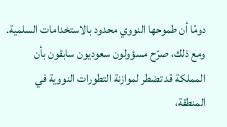دومًا أن طموحها النووي محدود بالاستخدامات السلمية. ومع ذلك، صرّح مسؤولون سعوديون سابقون بأن المملكة قد تضطر لموازنة التطورات النووية في المنطقة،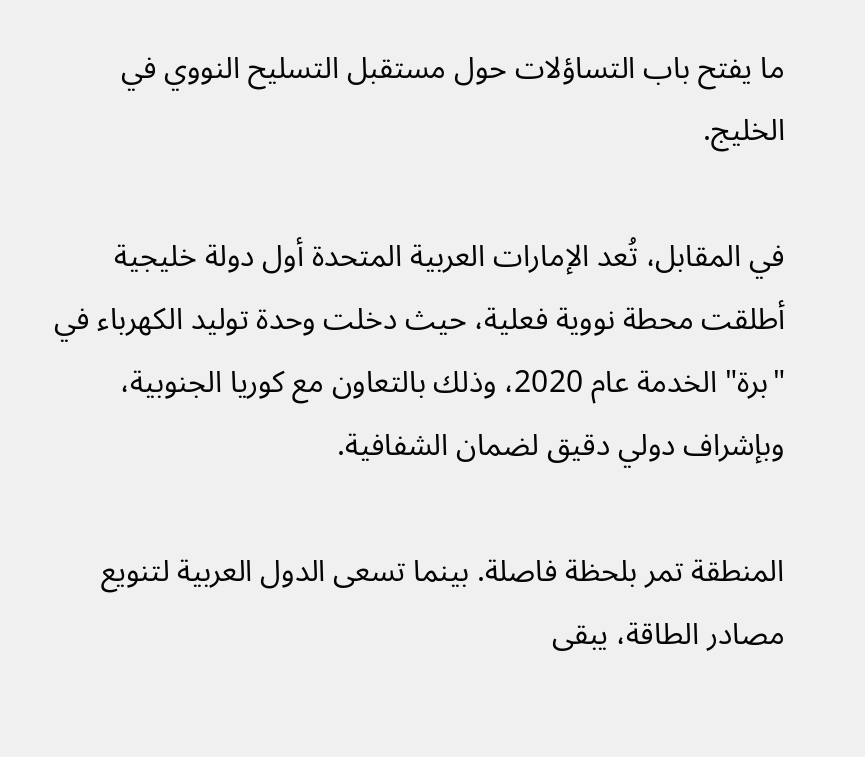ما يفتح باب التساؤلات حول مستقبل التسليح النووي في الخليج.

في المقابل، تُعد الإمارات العربية المتحدة أول دولة خليجية أطلقت محطة نووية فعلية، حيث دخلت وحدة توليد الكهرباء في "برة" الخدمة عام 2020، وذلك بالتعاون مع كوريا الجنوبية، وبإشراف دولي دقيق لضمان الشفافية.

المنطقة تمر بلحظة فاصلة. بينما تسعى الدول العربية لتنويع مصادر الطاقة، يبقى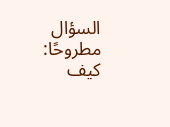السؤال مطروحًا: كيف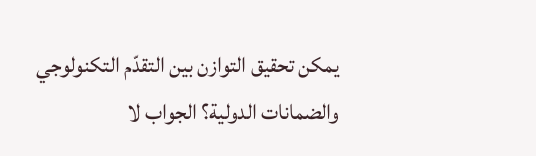يمكن تحقيق التوازن بين التقدّم التكنولوجي والضمانات الدولية؟ الجواب لا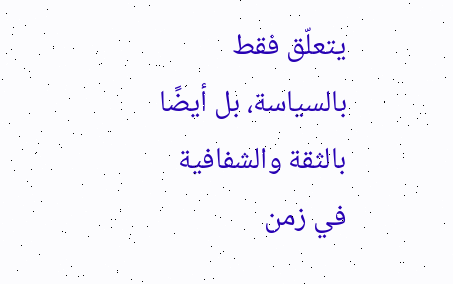يتعلّق فقط بالسياسة، بل أيضًا بالثقة والشفافية في زمن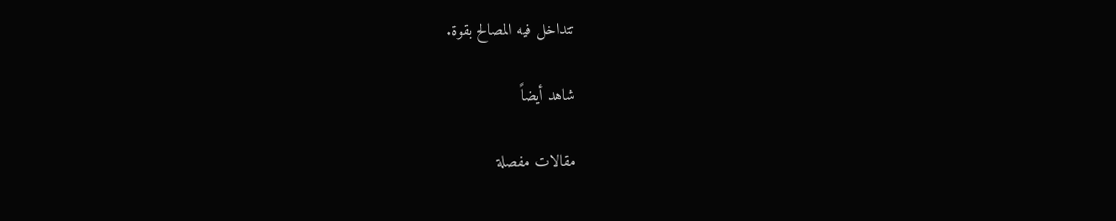تتداخل فيه المصالح بقوة.

شاهد أيضاً

مقالات مفصلة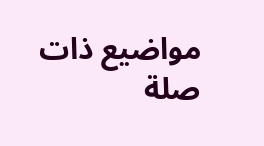مواضيع ذات صلة